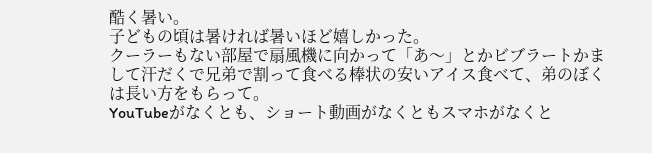酷く暑い。
子どもの頃は暑ければ暑いほど嬉しかった。
クーラーもない部屋で扇風機に向かって「あ〜」とかビブラートかまして汗だくで兄弟で割って食べる棒状の安いアイス食べて、弟のぼくは長い方をもらって。
YouTubeがなくとも、ショート動画がなくともスマホがなくと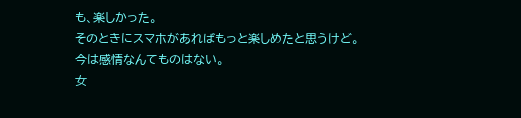も、楽しかった。
そのときにスマホがあればもっと楽しめたと思うけど。
今は感情なんてものはない。
女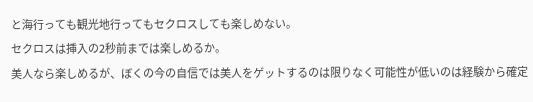と海行っても観光地行ってもセクロスしても楽しめない。
セクロスは挿入の2秒前までは楽しめるか。
美人なら楽しめるが、ぼくの今の自信では美人をゲットするのは限りなく可能性が低いのは経験から確定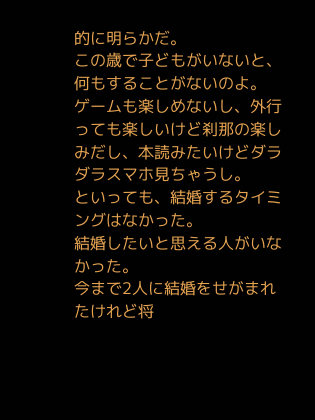的に明らかだ。
この歳で子どもがいないと、何もすることがないのよ。
ゲームも楽しめないし、外行っても楽しいけど刹那の楽しみだし、本読みたいけどダラダラスマホ見ちゃうし。
といっても、結婚するタイミングはなかった。
結婚したいと思える人がいなかった。
今まで2人に結婚をせがまれたけれど将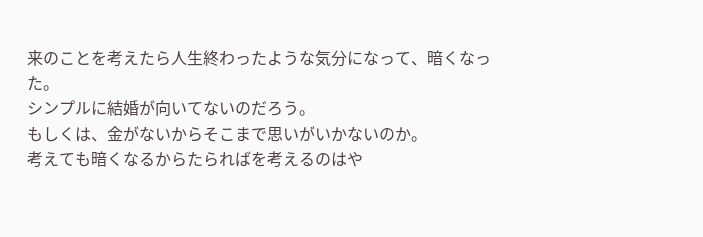来のことを考えたら人生終わったような気分になって、暗くなった。
シンプルに結婚が向いてないのだろう。
もしくは、金がないからそこまで思いがいかないのか。
考えても暗くなるからたらればを考えるのはや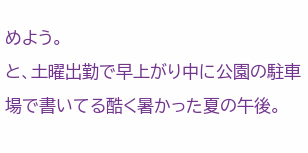めよう。
と、土曜出勤で早上がり中に公園の駐車場で書いてる酷く暑かった夏の午後。